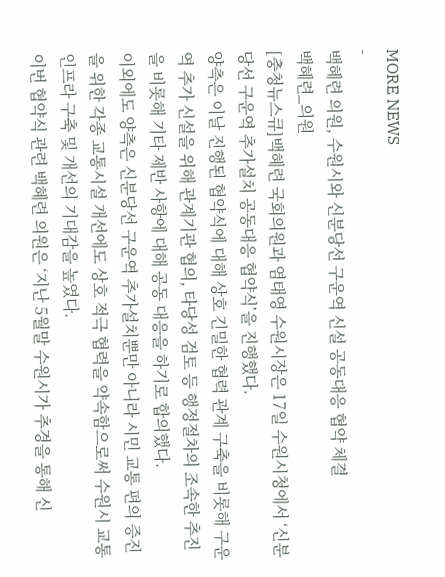MORE NEWS
-
백혜련 의원, 수원시와 신분당선 구운역 신설 공동대응 협약 체결
백혜련_의원
[충청뉴스큐]백혜련 국회의원과 염태영 수원시장은 17일 수원시청에서 ‘신분당선 구운역 추가설치 공동대응 협약식’을 진행했다.
양측은 이날 진행된 협약식에 대해 상호 긴밀한 협력 관계 구축을 비롯해 구운역 추가 신설을 위해 관계기관 협의, 타당성 검토 등 행정절차의 조속한 추진을 비롯해 기타 제반 사항에 대해 공동 대응을 하기로 합의했다.
이외에도 양측은 신분당선 구운역 추가설치뿐만 아니라 시민 교통 편의 증진을 위한 각종 교통시설 개선에도 상호 적극 협력을 약속함으로써 수원시 교통 인프라 구축 및 개선의 기대감을 높였다.
이번 협약식 관련 백혜련 의원은 ‘지난 5월말 수원시가 추경을 통해 신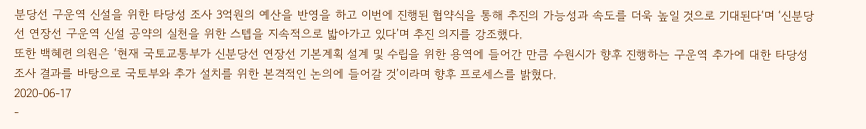분당선 구운역 신설을 위한 타당성 조사 3억원의 예산을 반영을 하고 이번에 진행된 협약식을 통해 추진의 가능성과 속도를 더욱 높일 것으로 기대된다‘며 ‘신분당선 연장선 구운역 신설 공약의 실천을 위한 스텝을 지속적으로 밟아가고 있다’며 추진 의지를 강조했다.
또한 백혜련 의원은 ‘현재 국토교통부가 신분당선 연장선 기본계획 설계 및 수립을 위한 용역에 들어간 만큼 수원시가 향후 진행하는 구운역 추가에 대한 타당성 조사 결과를 바탕으로 국토부와 추가 설치를 위한 본격적인 논의에 들어갈 것’이라며 향후 프로세스를 밝혔다.
2020-06-17
-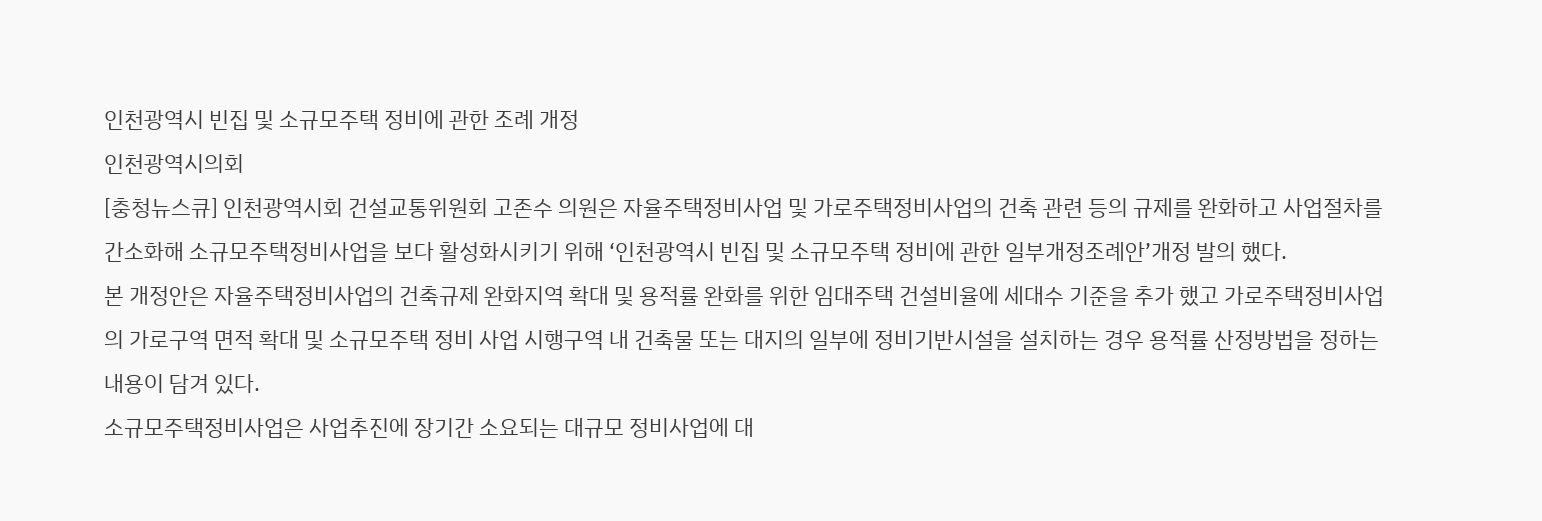인천광역시 빈집 및 소규모주택 정비에 관한 조례 개정
인천광역시의회
[충청뉴스큐] 인천광역시회 건설교통위원회 고존수 의원은 자율주택정비사업 및 가로주택정비사업의 건축 관련 등의 규제를 완화하고 사업절차를 간소화해 소규모주택정비사업을 보다 활성화시키기 위해 ‘인천광역시 빈집 및 소규모주택 정비에 관한 일부개정조례안’개정 발의 했다.
본 개정안은 자율주택정비사업의 건축규제 완화지역 확대 및 용적률 완화를 위한 임대주택 건설비율에 세대수 기준을 추가 했고 가로주택정비사업의 가로구역 면적 확대 및 소규모주택 정비 사업 시행구역 내 건축물 또는 대지의 일부에 정비기반시설을 설치하는 경우 용적률 산정방법을 정하는 내용이 담겨 있다.
소규모주택정비사업은 사업추진에 장기간 소요되는 대규모 정비사업에 대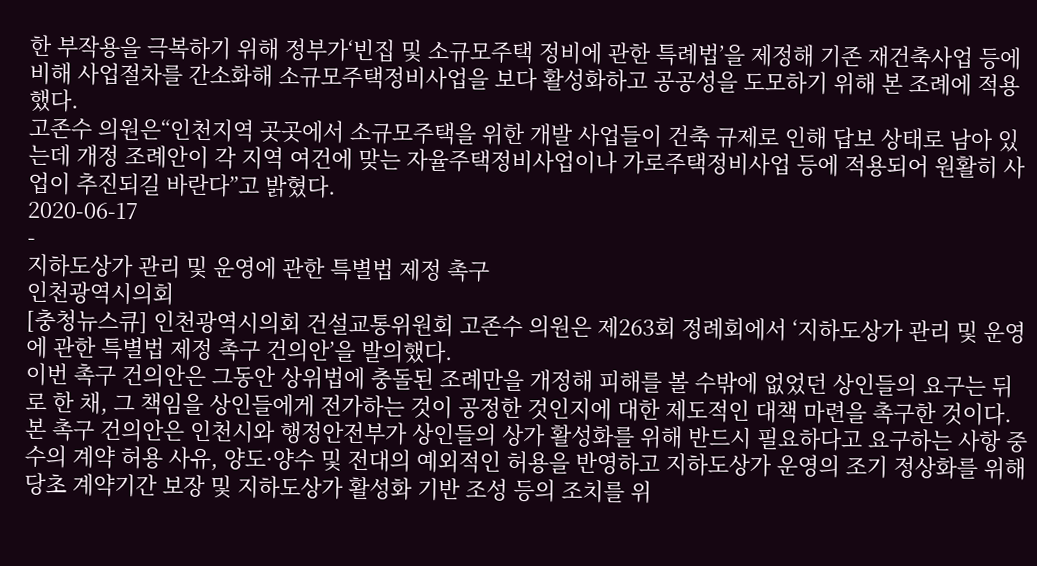한 부작용을 극복하기 위해 정부가‘빈집 및 소규모주택 정비에 관한 특례법’을 제정해 기존 재건축사업 등에 비해 사업절차를 간소화해 소규모주택정비사업을 보다 활성화하고 공공성을 도모하기 위해 본 조례에 적용했다.
고존수 의원은“인천지역 곳곳에서 소규모주택을 위한 개발 사업들이 건축 규제로 인해 답보 상태로 남아 있는데 개정 조례안이 각 지역 여건에 맞는 자율주택정비사업이나 가로주택정비사업 등에 적용되어 원활히 사업이 추진되길 바란다”고 밝혔다.
2020-06-17
-
지하도상가 관리 및 운영에 관한 특별법 제정 촉구
인천광역시의회
[충청뉴스큐] 인천광역시의회 건설교통위원회 고존수 의원은 제263회 정례회에서 ‘지하도상가 관리 및 운영에 관한 특별법 제정 촉구 건의안’을 발의했다.
이번 촉구 건의안은 그동안 상위법에 충돌된 조례만을 개정해 피해를 볼 수밖에 없었던 상인들의 요구는 뒤로 한 채, 그 책임을 상인들에게 전가하는 것이 공정한 것인지에 대한 제도적인 대책 마련을 촉구한 것이다.
본 촉구 건의안은 인천시와 행정안전부가 상인들의 상가 활성화를 위해 반드시 필요하다고 요구하는 사항 중 수의 계약 허용 사유, 양도·양수 및 전대의 예외적인 허용을 반영하고 지하도상가 운영의 조기 정상화를 위해 당초 계약기간 보장 및 지하도상가 활성화 기반 조성 등의 조치를 위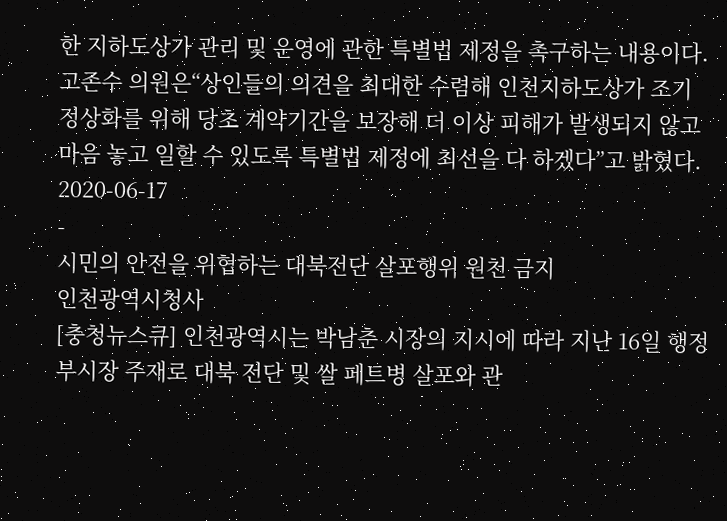한 지하도상가 관리 및 운영에 관한 특별법 제정을 촉구하는 내용이다.
고존수 의원은“상인들의 의견을 최대한 수렴해 인천지하도상가 조기 정상화를 위해 당초 계약기간을 보장해 더 이상 피해가 발생되지 않고 마음 놓고 일할 수 있도록 특별법 제정에 최선을 다 하겠다”고 밝혔다.
2020-06-17
-
시민의 안전을 위협하는 대북전단 살포행위 원천 금지
인천광역시청사
[충청뉴스큐] 인천광역시는 박남춘 시장의 지시에 따라 지난 16일 행정부시장 주재로 대북 전단 및 쌀 페트병 살포와 관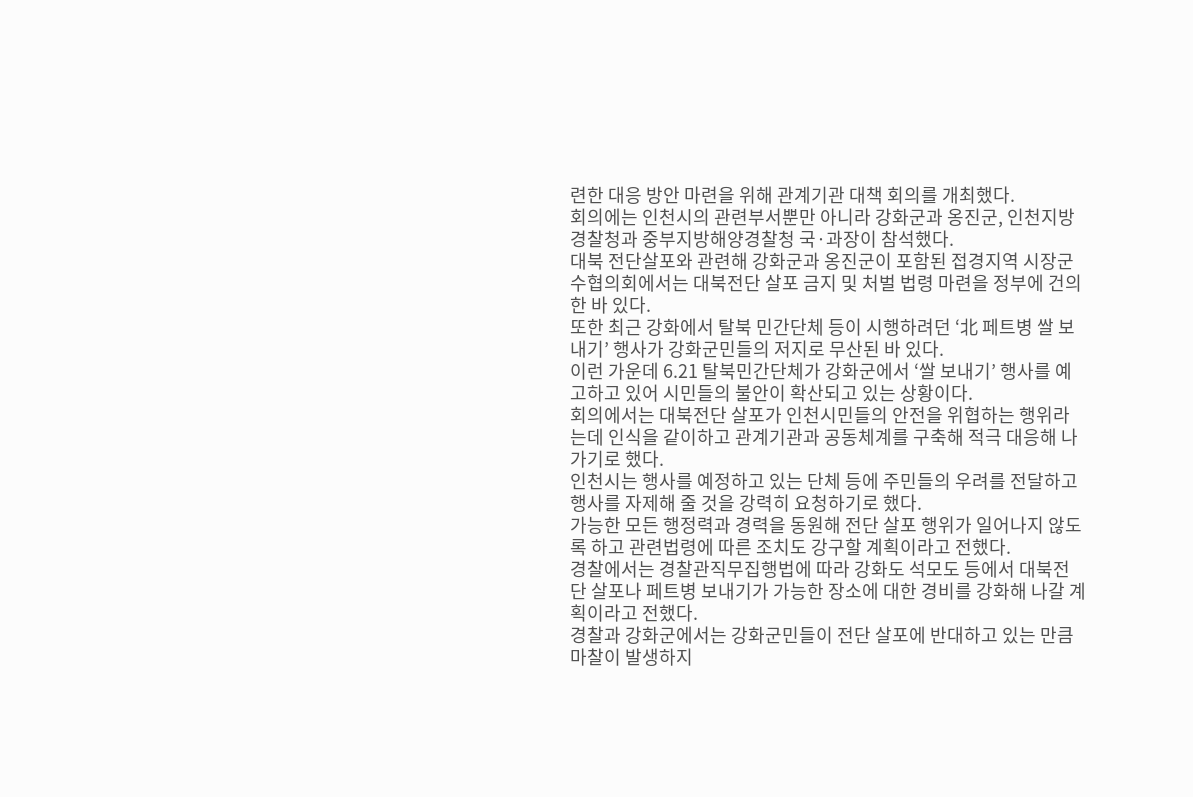련한 대응 방안 마련을 위해 관계기관 대책 회의를 개최했다.
회의에는 인천시의 관련부서뿐만 아니라 강화군과 옹진군, 인천지방경찰청과 중부지방해양경찰청 국·과장이 참석했다.
대북 전단살포와 관련해 강화군과 옹진군이 포함된 접경지역 시장군수협의회에서는 대북전단 살포 금지 및 처벌 법령 마련을 정부에 건의한 바 있다.
또한 최근 강화에서 탈북 민간단체 등이 시행하려던 ‘北 페트병 쌀 보내기’ 행사가 강화군민들의 저지로 무산된 바 있다.
이런 가운데 6.21 탈북민간단체가 강화군에서 ‘쌀 보내기’ 행사를 예고하고 있어 시민들의 불안이 확산되고 있는 상황이다.
회의에서는 대북전단 살포가 인천시민들의 안전을 위협하는 행위라는데 인식을 같이하고 관계기관과 공동체계를 구축해 적극 대응해 나가기로 했다.
인천시는 행사를 예정하고 있는 단체 등에 주민들의 우려를 전달하고 행사를 자제해 줄 것을 강력히 요청하기로 했다.
가능한 모든 행정력과 경력을 동원해 전단 살포 행위가 일어나지 않도록 하고 관련법령에 따른 조치도 강구할 계획이라고 전했다.
경찰에서는 경찰관직무집행법에 따라 강화도 석모도 등에서 대북전단 살포나 페트병 보내기가 가능한 장소에 대한 경비를 강화해 나갈 계획이라고 전했다.
경찰과 강화군에서는 강화군민들이 전단 살포에 반대하고 있는 만큼 마찰이 발생하지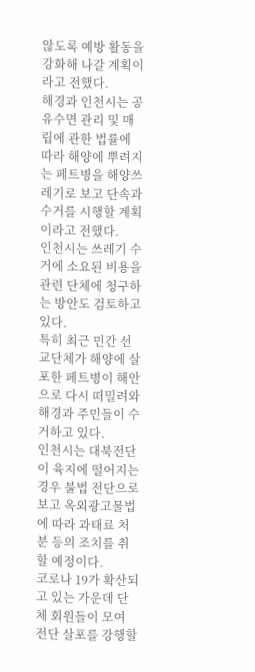않도록 예방 활동을 강화해 나갈 계획이라고 전했다.
해경과 인천시는 공유수면 관리 및 매립에 관한 법률에 따라 해양에 뿌려지는 페트병을 해양쓰레기로 보고 단속과 수거를 시행할 계획이라고 전했다.
인천시는 쓰레기 수거에 소요된 비용을 관련 단체에 청구하는 방안도 검토하고 있다.
특히 최근 민간 선교단체가 해양에 살포한 페트병이 해안으로 다시 떠밀려와 해경과 주민들이 수거하고 있다.
인천시는 대북전단이 육지에 떨어지는 경우 불법 전단으로 보고 옥외광고물법에 따라 과태료 처분 등의 조치를 취할 예정이다.
코로나 19가 확산되고 있는 가운데 단체 회원들이 모여 전단 살포를 강행할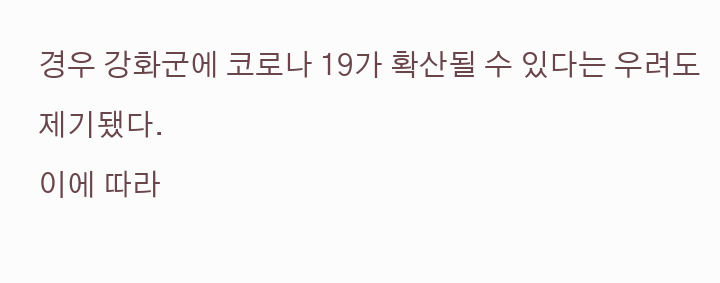경우 강화군에 코로나 19가 확산될 수 있다는 우려도 제기됐다.
이에 따라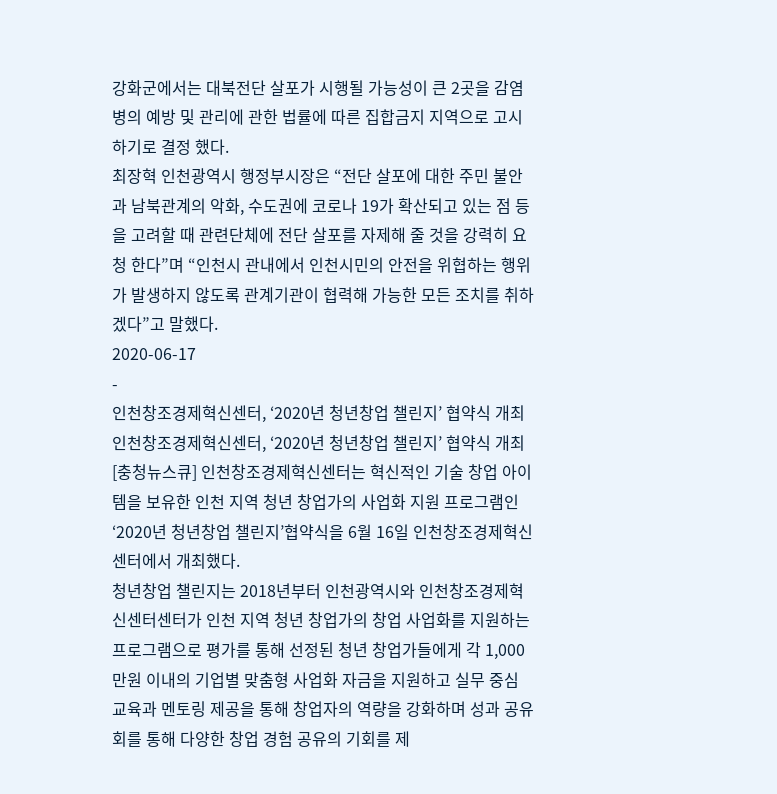강화군에서는 대북전단 살포가 시행될 가능성이 큰 2곳을 감염병의 예방 및 관리에 관한 법률에 따른 집합금지 지역으로 고시하기로 결정 했다.
최장혁 인천광역시 행정부시장은 “전단 살포에 대한 주민 불안과 남북관계의 악화, 수도권에 코로나 19가 확산되고 있는 점 등을 고려할 때 관련단체에 전단 살포를 자제해 줄 것을 강력히 요청 한다”며 “인천시 관내에서 인천시민의 안전을 위협하는 행위가 발생하지 않도록 관계기관이 협력해 가능한 모든 조치를 취하겠다”고 말했다.
2020-06-17
-
인천창조경제혁신센터, ‘2020년 청년창업 챌린지’ 협약식 개최
인천창조경제혁신센터, ‘2020년 청년창업 챌린지’ 협약식 개최
[충청뉴스큐] 인천창조경제혁신센터는 혁신적인 기술 창업 아이템을 보유한 인천 지역 청년 창업가의 사업화 지원 프로그램인 ‘2020년 청년창업 챌린지’협약식을 6월 16일 인천창조경제혁신센터에서 개최했다.
청년창업 챌린지는 2018년부터 인천광역시와 인천창조경제혁신센터센터가 인천 지역 청년 창업가의 창업 사업화를 지원하는 프로그램으로 평가를 통해 선정된 청년 창업가들에게 각 1,000만원 이내의 기업별 맞춤형 사업화 자금을 지원하고 실무 중심 교육과 멘토링 제공을 통해 창업자의 역량을 강화하며 성과 공유회를 통해 다양한 창업 경험 공유의 기회를 제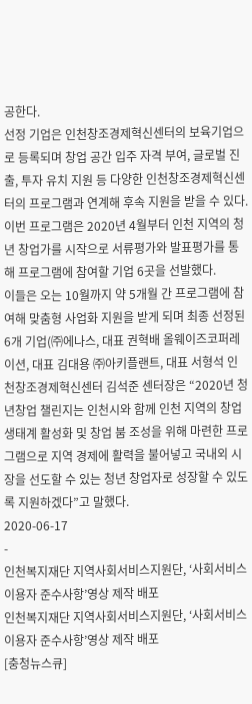공한다.
선정 기업은 인천창조경제혁신센터의 보육기업으로 등록되며 창업 공간 입주 자격 부여, 글로벌 진출, 투자 유치 지원 등 다양한 인천창조경제혁신센터의 프로그램과 연계해 후속 지원을 받을 수 있다.
이번 프로그램은 2020년 4월부터 인천 지역의 청년 창업가를 시작으로 서류평가와 발표평가를 통해 프로그램에 참여할 기업 6곳을 선발했다.
이들은 오는 10월까지 약 5개월 간 프로그램에 참여해 맞춤형 사업화 지원을 받게 되며 최종 선정된 6개 기업(㈜에나스, 대표 권혁배 올웨이즈코퍼레이션, 대표 김대용 ㈜아키플랜트, 대표 서형석 인천창조경제혁신센터 김석준 센터장은 “2020년 청년창업 챌린지는 인천시와 함께 인천 지역의 창업 생태계 활성화 및 창업 붐 조성을 위해 마련한 프로그램으로 지역 경제에 활력을 불어넣고 국내외 시장을 선도할 수 있는 청년 창업자로 성장할 수 있도록 지원하겠다”고 말했다.
2020-06-17
-
인천복지재단 지역사회서비스지원단, ‘사회서비스 이용자 준수사항’영상 제작 배포
인천복지재단 지역사회서비스지원단, ‘사회서비스 이용자 준수사항’영상 제작 배포
[충청뉴스큐]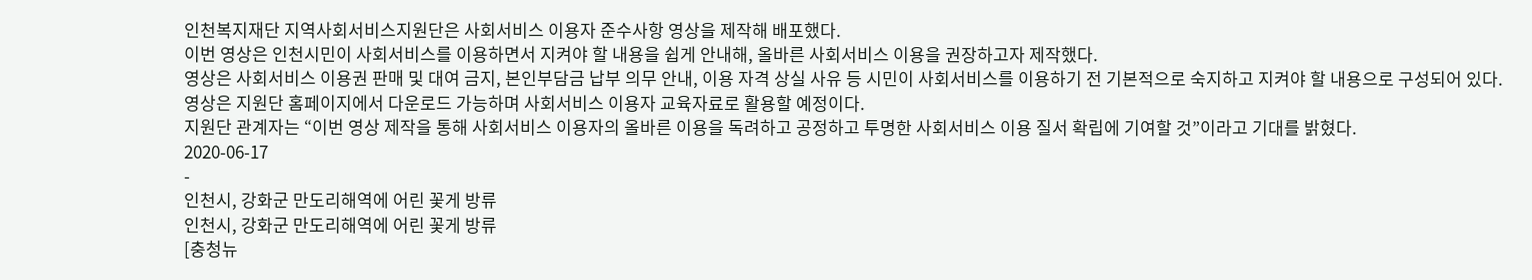인천복지재단 지역사회서비스지원단은 사회서비스 이용자 준수사항 영상을 제작해 배포했다.
이번 영상은 인천시민이 사회서비스를 이용하면서 지켜야 할 내용을 쉽게 안내해, 올바른 사회서비스 이용을 권장하고자 제작했다.
영상은 사회서비스 이용권 판매 및 대여 금지, 본인부담금 납부 의무 안내, 이용 자격 상실 사유 등 시민이 사회서비스를 이용하기 전 기본적으로 숙지하고 지켜야 할 내용으로 구성되어 있다.
영상은 지원단 홈페이지에서 다운로드 가능하며 사회서비스 이용자 교육자료로 활용할 예정이다.
지원단 관계자는 “이번 영상 제작을 통해 사회서비스 이용자의 올바른 이용을 독려하고 공정하고 투명한 사회서비스 이용 질서 확립에 기여할 것”이라고 기대를 밝혔다.
2020-06-17
-
인천시, 강화군 만도리해역에 어린 꽃게 방류
인천시, 강화군 만도리해역에 어린 꽃게 방류
[충청뉴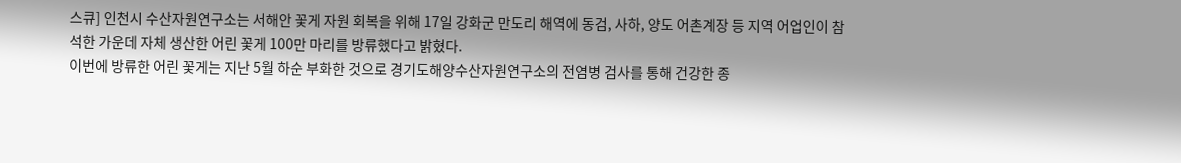스큐] 인천시 수산자원연구소는 서해안 꽃게 자원 회복을 위해 17일 강화군 만도리 해역에 동검, 사하, 양도 어촌계장 등 지역 어업인이 참석한 가운데 자체 생산한 어린 꽃게 100만 마리를 방류했다고 밝혔다.
이번에 방류한 어린 꽃게는 지난 5월 하순 부화한 것으로 경기도해양수산자원연구소의 전염병 검사를 통해 건강한 종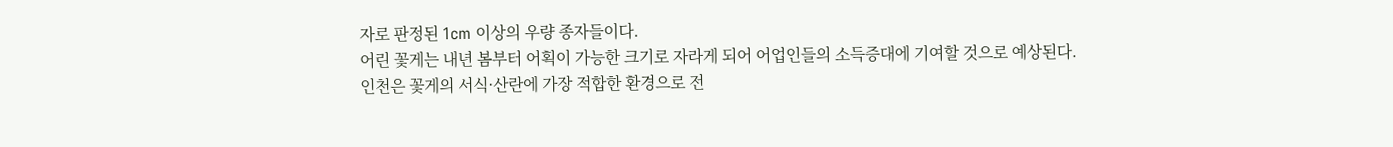자로 판정된 1cm 이상의 우량 종자들이다.
어린 꽃게는 내년 봄부터 어획이 가능한 크기로 자라게 되어 어업인들의 소득증대에 기여할 것으로 예상된다.
인천은 꽃게의 서식·산란에 가장 적합한 환경으로 전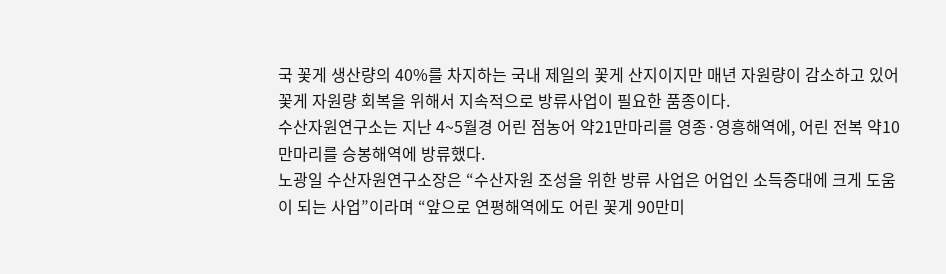국 꽃게 생산량의 40%를 차지하는 국내 제일의 꽃게 산지이지만 매년 자원량이 감소하고 있어 꽃게 자원량 회복을 위해서 지속적으로 방류사업이 필요한 품종이다.
수산자원연구소는 지난 4~5월경 어린 점농어 약21만마리를 영종·영흥해역에, 어린 전복 약10만마리를 승봉해역에 방류했다.
노광일 수산자원연구소장은 “수산자원 조성을 위한 방류 사업은 어업인 소득증대에 크게 도움이 되는 사업”이라며 “앞으로 연평해역에도 어린 꽃게 90만미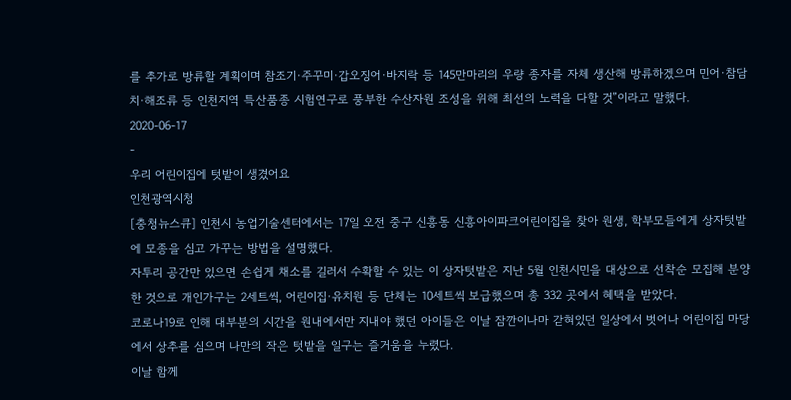를 추가로 방류할 계획이며 참조기·주꾸미·갑오징어·바지락 등 145만마리의 우량 종자를 자체 생산해 방류하겠으며 민어·참담치·해조류 등 인천지역 특산품종 시험연구로 풍부한 수산자원 조성을 위해 최선의 노력을 다할 것”이라고 말했다.
2020-06-17
-
우리 어린이집에 텃밭이 생겼어요
인천광역시청
[충청뉴스큐] 인천시 농업기술센터에서는 17일 오전 중구 신흥동 신흥아이파크어린이집을 찾아 원생, 학부모들에게 상자텃밭에 모종을 심고 가꾸는 방법을 설명했다.
자투리 공간만 있으면 손쉽게 채소를 길러서 수확할 수 있는 이 상자텃밭은 지난 5월 인천시민을 대상으로 선착순 모집해 분양한 것으로 개인가구는 2세트씩, 어린이집·유치원 등 단체는 10세트씩 보급했으며 총 332 곳에서 혜택을 받았다.
코로나19로 인해 대부분의 시간을 원내에서만 지내야 했던 아이들은 이날 잠깐이나마 갇혀있던 일상에서 벗어나 어린이집 마당에서 상추를 심으며 나만의 작은 텃밭을 일구는 즐거움을 누렸다.
이날 함께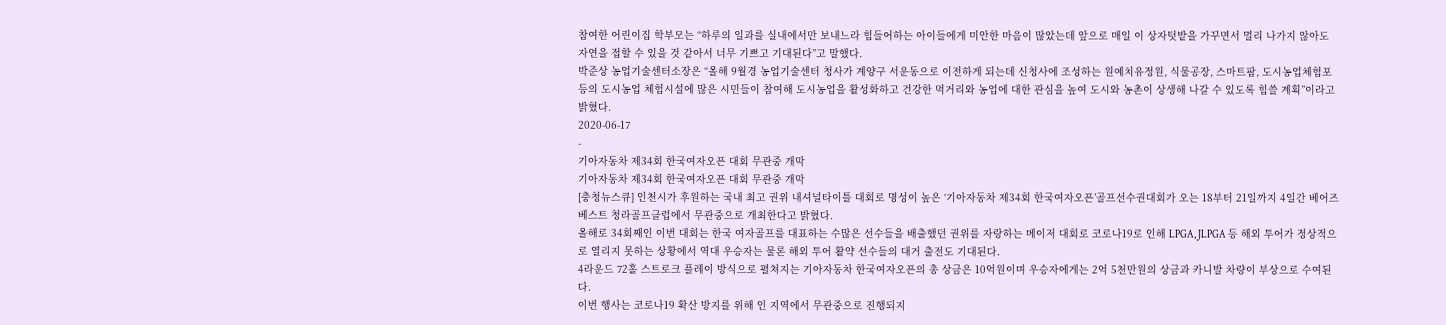참여한 어린이집 학부모는 “하루의 일과를 실내에서만 보내느라 힘들어하는 아이들에게 미안한 마음이 많았는데 앞으로 매일 이 상자텃밭을 가꾸면서 멀리 나가지 않아도 자연을 접할 수 있을 것 같아서 너무 기쁘고 기대된다”고 말했다.
박준상 농업기술센터소장은 “올해 9월경 농업기술센터 청사가 계양구 서운동으로 이전하게 되는데 신청사에 조성하는 원예치유정원, 식물공장, 스마트팜, 도시농업체험포 등의 도시농업 체험시설에 많은 시민들이 참여해 도시농업을 활성화하고 건강한 먹거리와 농업에 대한 관심을 높여 도시와 농촌이 상생해 나갈 수 있도록 힘쓸 계획”이라고 밝혔다.
2020-06-17
-
기아자동차 제34회 한국여자오픈 대회 무관중 개막
기아자동차 제34회 한국여자오픈 대회 무관중 개막
[충청뉴스큐] 인천시가 후원하는 국내 최고 권위 내셔널타이틀 대회로 명성이 높은 ‘기아자동차 제34회 한국여자오픈’골프선수권대회가 오는 18부터 21일까지 4일간 베어즈베스트 청라골프클럽에서 무관중으로 개최한다고 밝혔다.
올해로 34회째인 이번 대회는 한국 여자골프를 대표하는 수많은 선수들을 배출했던 권위를 자랑하는 메이저 대회로 코로나19로 인해 LPGA, JLPGA 등 해외 투어가 정상적으로 열리지 못하는 상황에서 역대 우승자는 물론 해외 투어 활약 선수들의 대거 출전도 기대된다.
4라운드 72홀 스트로크 플레이 방식으로 펼쳐지는 기아자동차 한국여자오픈의 총 상금은 10억원이며 우승자에게는 2억 5천만원의 상금과 카니발 차량이 부상으로 수여된다.
이번 행사는 코로나19 확산 방지를 위해 인 지역에서 무관중으로 진행되지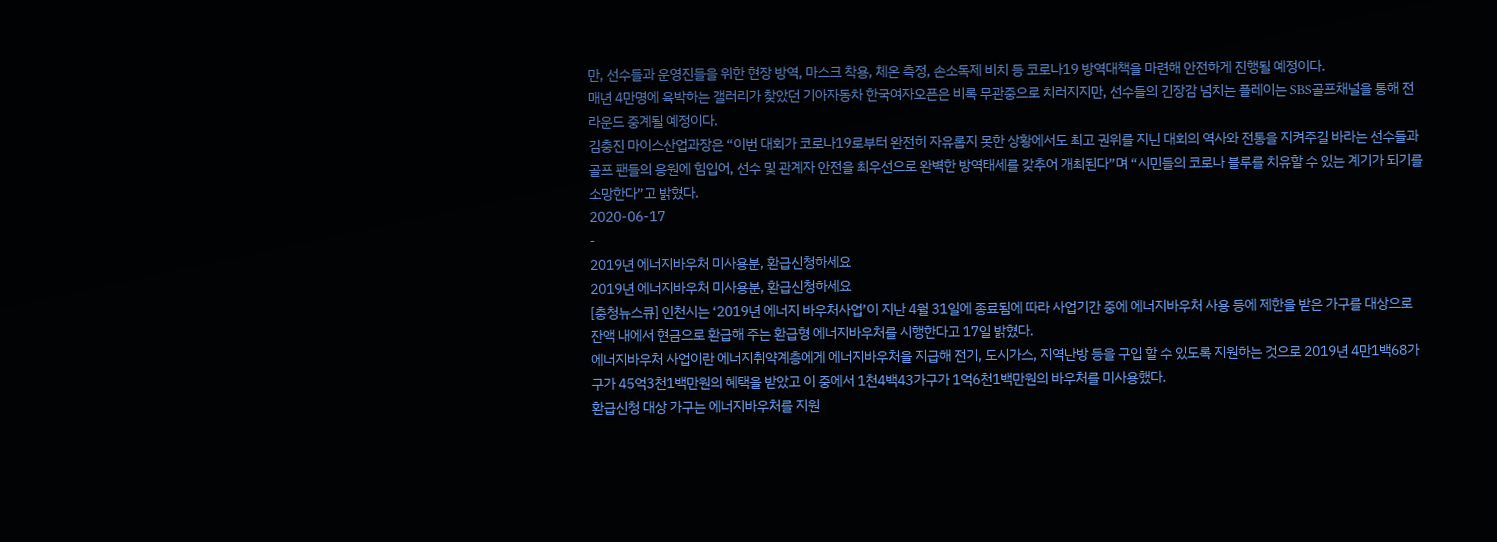만, 선수들과 운영진들을 위한 현장 방역, 마스크 착용, 체온 측정, 손소독제 비치 등 코로나19 방역대책을 마련해 안전하게 진행될 예정이다.
매년 4만명에 육박하는 갤러리가 찾았던 기아자동차 한국여자오픈은 비록 무관중으로 치러지지만, 선수들의 긴장감 넘치는 플레이는 SBS골프채널을 통해 전라운드 중계될 예정이다.
김충진 마이스산업과장은 “이번 대회가 코로나19로부터 완전히 자유롭지 못한 상황에서도 최고 권위를 지닌 대회의 역사와 전통을 지켜주길 바라는 선수들과 골프 팬들의 응원에 힘입어, 선수 및 관계자 안전을 최우선으로 완벽한 방역태세를 갖추어 개최된다”며 “시민들의 코로나 블루를 치유할 수 있는 계기가 되기를 소망한다”고 밝혔다.
2020-06-17
-
2019년 에너지바우처 미사용분, 환급신청하세요
2019년 에너지바우처 미사용분, 환급신청하세요
[충청뉴스큐] 인천시는 ‘2019년 에너지 바우처사업’이 지난 4월 31일에 종료됨에 따라 사업기간 중에 에너지바우처 사용 등에 제한을 받은 가구를 대상으로 잔액 내에서 현금으로 환급해 주는 환급형 에너지바우처를 시행한다고 17일 밝혔다.
에너지바우처 사업이란 에너지취약계층에게 에너지바우처을 지급해 전기, 도시가스, 지역난방 등을 구입 할 수 있도록 지원하는 것으로 2019년 4만1백68가구가 45억3천1백만원의 혜택을 받았고 이 중에서 1천4백43가구가 1억6천1백만원의 바우처를 미사용했다.
환급신청 대상 가구는 에너지바우처를 지원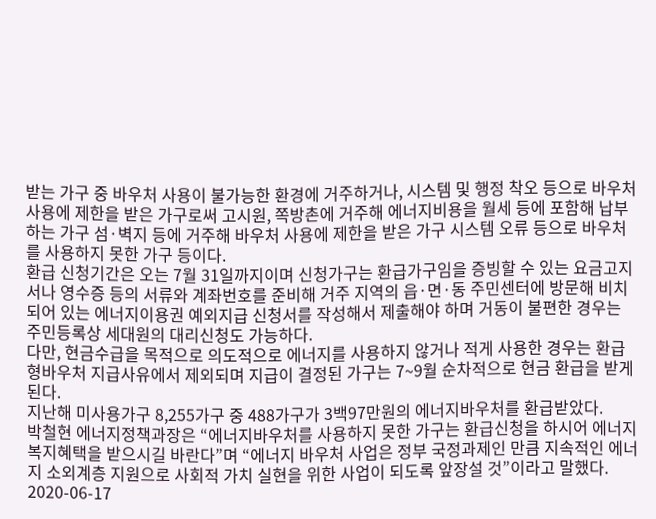받는 가구 중 바우처 사용이 불가능한 환경에 거주하거나, 시스템 및 행정 착오 등으로 바우처사용에 제한을 받은 가구로써 고시원, 쪽방촌에 거주해 에너지비용을 월세 등에 포함해 납부하는 가구 섬·벽지 등에 거주해 바우처 사용에 제한을 받은 가구 시스템 오류 등으로 바우처를 사용하지 못한 가구 등이다.
환급 신청기간은 오는 7월 31일까지이며 신청가구는 환급가구임을 증빙할 수 있는 요금고지서나 영수증 등의 서류와 계좌번호를 준비해 거주 지역의 읍·면·동 주민센터에 방문해 비치되어 있는 에너지이용권 예외지급 신청서를 작성해서 제출해야 하며 거동이 불편한 경우는 주민등록상 세대원의 대리신청도 가능하다.
다만, 현금수급을 목적으로 의도적으로 에너지를 사용하지 않거나 적게 사용한 경우는 환급형바우처 지급사유에서 제외되며 지급이 결정된 가구는 7~9월 순차적으로 현금 환급을 받게 된다.
지난해 미사용가구 8,255가구 중 488가구가 3백97만원의 에너지바우처를 환급받았다.
박철현 에너지정책과장은 “에너지바우처를 사용하지 못한 가구는 환급신청을 하시어 에너지 복지혜택을 받으시길 바란다”며 “에너지 바우처 사업은 정부 국정과제인 만큼 지속적인 에너지 소외계층 지원으로 사회적 가치 실현을 위한 사업이 되도록 앞장설 것”이라고 말했다.
2020-06-17